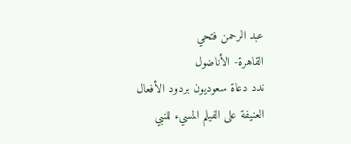عبد الرحمن فتحي
القاهرة- الأناضول
ندد دعاة سعوديون بردود الأفعال العنيفة على الفيلم المسيء للنبي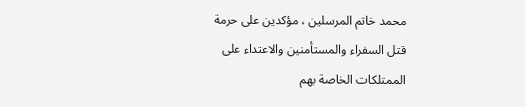محمد خاتم المرسلين ، مؤكدين على حرمة قتل السفراء والمستأمنين والاعتداء على الممتلكات الخاصة بهم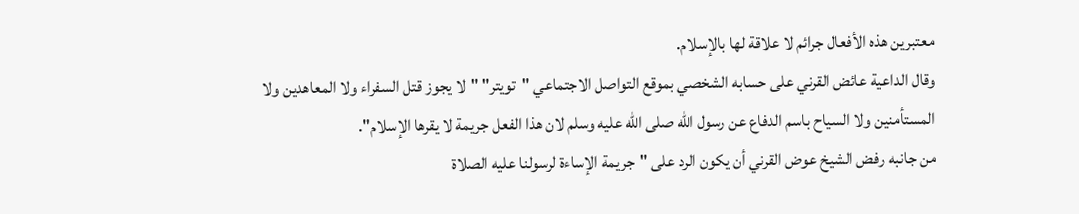معتبرين هذه الأفعال جرائم لا علاقة لها بالإسلام.
وقال الداعية عائض القرني على حسابه الشخصي بموقع التواصل الاجتماعي "تويتر" "لا يجوز قتل السفراء ولا المعاهدين ولا المستأمنين ولا السياح باسم الدفاع عن رسول الله صلى الله عليه وسلم لان هذا الفعل جريمة لا يقرها الإسلام".
من جانبه رفض الشيخ عوض القرني أن يكون الرد على "جريمة الإساءة لرسولنا عليه الصلاة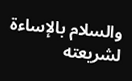والسلام بالإساءة لشريعته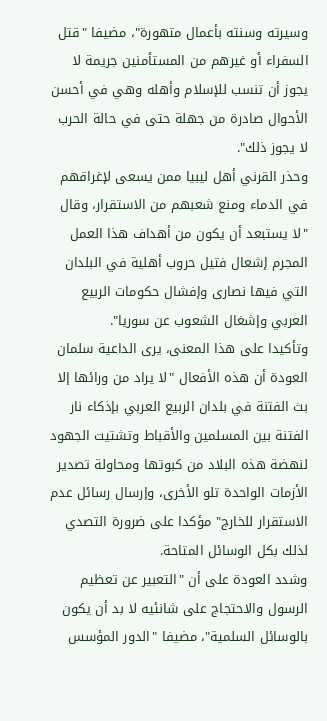وسيرته وسنته بأعمال متهورة"، مضيفا "قتل السفراء أو غيرهم من المستأمنين جريمة لا يجوز أن تنسب للإسلام وأهله وهي في أحسن الأحوال صادرة من جهلة حتى في حالة الحرب لا يجوز ذلك".
وحذر القرني أهل ليبيا ممن يسعى لإغراقهم في الدماء ومنع شعبهم من الاستقرار، وقال "لا يستبعد أن يكون من أهداف هذا العمل المجرم إشعال فتيل حروب أهلية في البلدان التي فيها نصارى وإفشال حكومات الربيع العربي وإشغال الشعوب عن سوريا".
وتأكيدا على هذا المعنى، يرى الداعية سلمان العودة أن هذه الأفعال "لا يراد من ورائها إلا بث الفتنة في بلدان الربيع العربي بإذكاء نار الفتنة بين المسلمين والأقباط وتشتيت الجهود لنهضة هذه البلاد من كبوتها ومحاولة تصدير الأزمات الواحدة تلو الأخرى، وإرسال رسائل عدم الاستقرار للخارج" مؤكدا على ضرورة التصدي لذلك بكل الوسائل المتاحة.
وشدد العودة على أن "التعبير عن تعظيم الرسول والاحتجاج على شانئيه لا بد أن يكون بالوسائل السلمية"، مضيفا "الدور المؤسس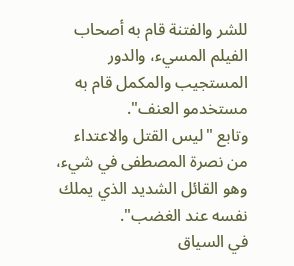للشر والفتنة قام به أصحاب الفيلم المسيء، والدور المستجيب والمكمل قام به مستخدمو العنف".
وتابع "ليس القتل والاعتداء من نصرة المصطفى في شيء، وهو القائل الشديد الذي يملك نفسه عند الغضب".
في السياق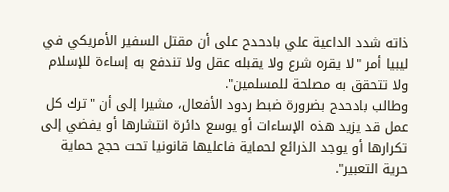ذاته شدد الداعية علي بادحدح على أن مقتل السفير الأمريكي في ليبيا أمر "لا يقره شرع ولا يقبله عقل ولا تندفع به إساءة للإسلام ولا تتحقق به مصلحة للمسلمين".
وطالب بادحدح بضرورة ضبط ردود الأفعال، مشيرا إلى أن "ترك كل عمل قد يزيد هذه الإساءات أو يوسع دائرة انتشارها أو يفضي إلى تكرارها أو يوجد الذرائع لحماية فاعليها قانونيا تحت حجج حماية حرية التعبير".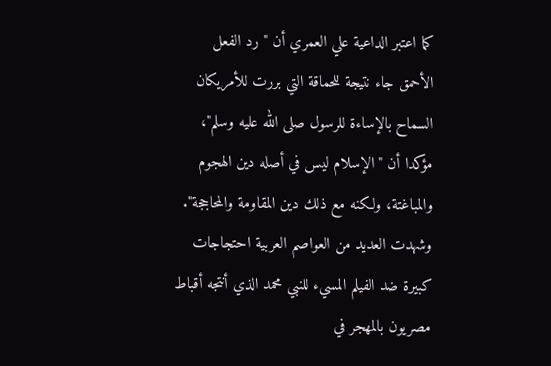كما اعتبر الداعية علي العمري أن "رد الفعل الأحمق جاء نتيجة للحماقة التي بررت للأمريكان السماح بالإساءة للرسول صلى الله عليه وسلم"، مؤكدا أن "الإسلام ليس في أصله دين الهجوم والمباغتة، ولكنه مع ذلك دين المقاومة والمحاججة".
وشهدت العديد من العواصم العربية احتجاجات كبيرة ضد الفيلم المسيء للنبي محمد الذي أنتجه أقباط مصريون بالمهجر في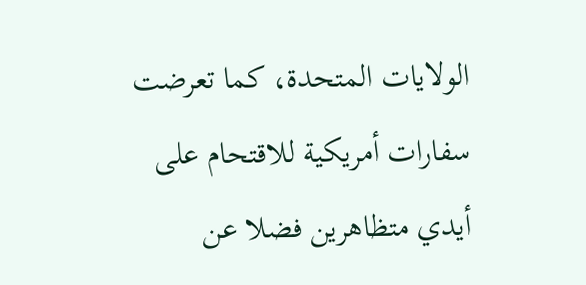الولايات المتحدة، كما تعرضت سفارات أمريكية للاقتحام على أيدي متظاهرين فضلا عن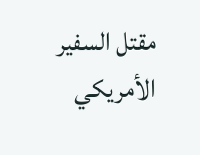مقتل السفير الأمريكي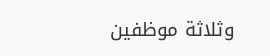وثلاثة موظفين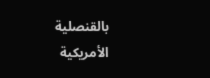بالقنصلية الأمريكية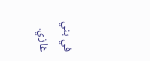في بني غازي.